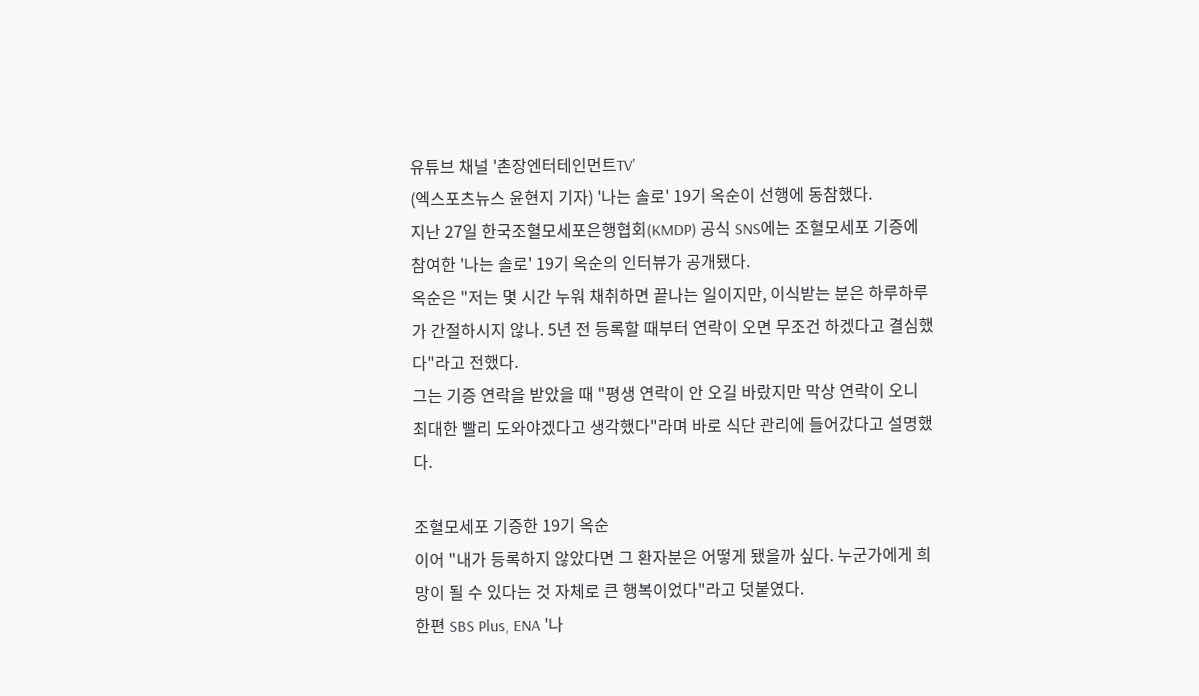유튜브 채널 '촌장엔터테인먼트TV'
(엑스포츠뉴스 윤현지 기자) '나는 솔로' 19기 옥순이 선행에 동참했다.
지난 27일 한국조혈모세포은행협회(KMDP) 공식 SNS에는 조혈모세포 기증에 참여한 '나는 솔로' 19기 옥순의 인터뷰가 공개됐다.
옥순은 "저는 몇 시간 누워 채취하면 끝나는 일이지만, 이식받는 분은 하루하루가 간절하시지 않나. 5년 전 등록할 때부터 연락이 오면 무조건 하겠다고 결심했다"라고 전했다.
그는 기증 연락을 받았을 때 "평생 연락이 안 오길 바랐지만 막상 연락이 오니 최대한 빨리 도와야겠다고 생각했다"라며 바로 식단 관리에 들어갔다고 설명했다.

조혈모세포 기증한 19기 옥순
이어 "내가 등록하지 않았다면 그 환자분은 어떻게 됐을까 싶다. 누군가에게 희망이 될 수 있다는 것 자체로 큰 행복이었다"라고 덧붙였다.
한편 SBS Plus, ENA '나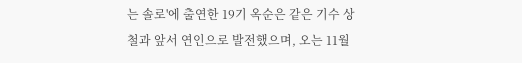는 솔로'에 출연한 19기 옥순은 같은 기수 상철과 앞서 연인으로 발전했으며, 오는 11월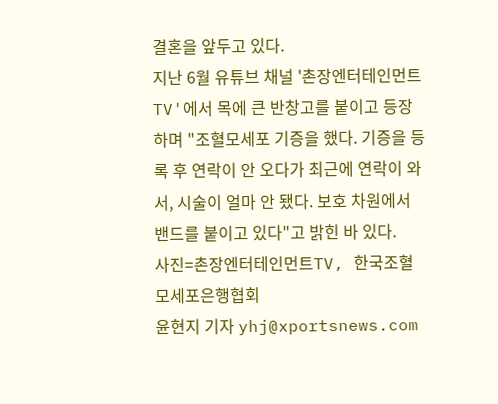결혼을 앞두고 있다.
지난 6월 유튜브 채널 '촌장엔터테인먼트TV'에서 목에 큰 반창고를 붙이고 등장하며 "조혈모세포 기증을 했다. 기증을 등록 후 연락이 안 오다가 최근에 연락이 와서, 시술이 얼마 안 됐다. 보호 차원에서 밴드를 붙이고 있다"고 밝힌 바 있다.
사진=촌장엔터테인먼트TV, 한국조혈모세포은행협회
윤현지 기자 yhj@xportsnews.com